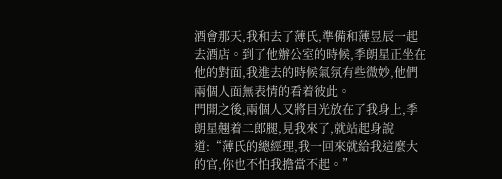酒會那天,我和去了薄氏,準備和薄昱辰一起去酒店。到了他辦公室的時候,季朗星正坐在他的對面,我進去的時候氣氛有些微妙,他們兩個人面無表情的看着彼此。
門開之後,兩個人又將目光放在了我身上,季朗星翹着二郎腿,見我來了,就站起身說道:“薄氏的總經理,我一回來就給我這麼大的官,你也不怕我擔當不起。”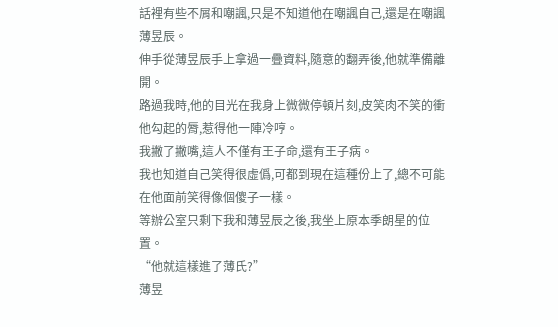話裡有些不屑和嘲諷,只是不知道他在嘲諷自己,還是在嘲諷薄昱辰。
伸手從薄昱辰手上拿過一疊資料,隨意的翻弄後,他就準備離開。
路過我時,他的目光在我身上微微停頓片刻,皮笑肉不笑的衝他勾起的脣,惹得他一陣冷哼。
我撇了撇嘴,這人不僅有王子命,還有王子病。
我也知道自己笑得很虛僞,可都到現在這種份上了,總不可能在他面前笑得像個傻子一樣。
等辦公室只剩下我和薄昱辰之後,我坐上原本季朗星的位置。
“他就這樣進了薄氏?”
薄昱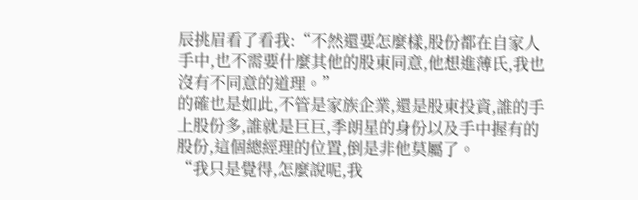辰挑眉看了看我:“不然還要怎麼樣,股份都在自家人手中,也不需要什麼其他的股東同意,他想進薄氏,我也沒有不同意的道理。”
的確也是如此,不管是家族企業,還是股東投資,誰的手上股份多,誰就是巨巨,季朗星的身份以及手中握有的股份,這個總經理的位置,倒是非他莫屬了。
“我只是覺得,怎麼說呢,我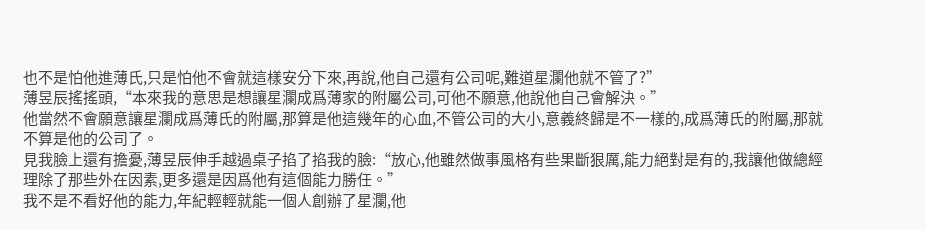也不是怕他進薄氏,只是怕他不會就這樣安分下來,再說,他自己還有公司呢,難道星瀾他就不管了?”
薄昱辰搖搖頭,“本來我的意思是想讓星瀾成爲薄家的附屬公司,可他不願意,他說他自己會解決。”
他當然不會願意讓星瀾成爲薄氏的附屬,那算是他這幾年的心血,不管公司的大小,意義終歸是不一樣的,成爲薄氏的附屬,那就不算是他的公司了。
見我臉上還有擔憂,薄昱辰伸手越過桌子掐了掐我的臉:“放心,他雖然做事風格有些果斷狠厲,能力絕對是有的,我讓他做總經理除了那些外在因素,更多還是因爲他有這個能力勝任。”
我不是不看好他的能力,年紀輕輕就能一個人創辦了星瀾,他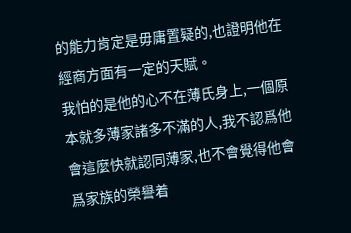的能力肯定是毋庸置疑的,也證明他在經商方面有一定的天賦。
我怕的是他的心不在薄氏身上,一個原本就多薄家諸多不滿的人,我不認爲他會這麼快就認同薄家,也不會覺得他會爲家族的榮譽着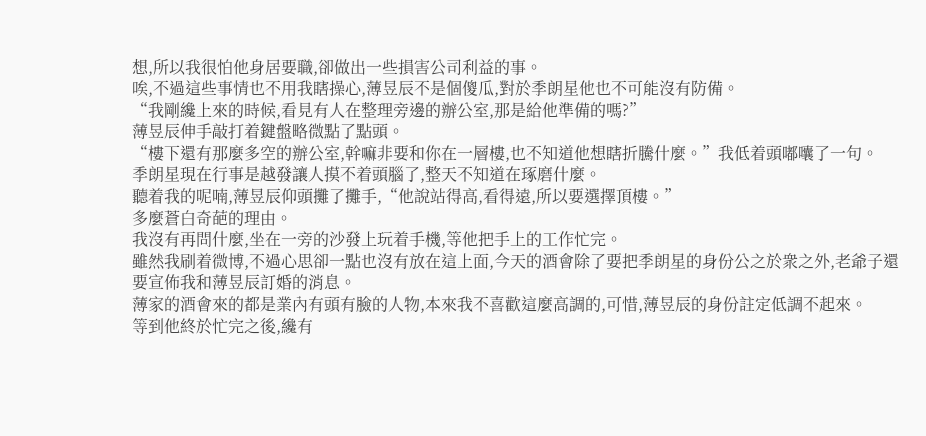想,所以我很怕他身居要職,卻做出一些損害公司利益的事。
唉,不過這些事情也不用我瞎操心,薄昱辰不是個傻瓜,對於季朗星他也不可能沒有防備。
“我剛纔上來的時候,看見有人在整理旁邊的辦公室,那是給他準備的嗎?”
薄昱辰伸手敲打着鍵盤略微點了點頭。
“樓下還有那麼多空的辦公室,幹嘛非要和你在一層樓,也不知道他想瞎折騰什麼。”我低着頭嘟囔了一句。
季朗星現在行事是越發讓人摸不着頭腦了,整天不知道在琢磨什麼。
聽着我的呢喃,薄昱辰仰頭攤了攤手,“他說站得高,看得遠,所以要選擇頂樓。”
多麼蒼白奇葩的理由。
我沒有再問什麼,坐在一旁的沙發上玩着手機,等他把手上的工作忙完。
雖然我刷着微博,不過心思卻一點也沒有放在這上面,今天的酒會除了要把季朗星的身份公之於衆之外,老爺子還要宣佈我和薄昱辰訂婚的消息。
薄家的酒會來的都是業內有頭有臉的人物,本來我不喜歡這麼高調的,可惜,薄昱辰的身份註定低調不起來。
等到他終於忙完之後,纔有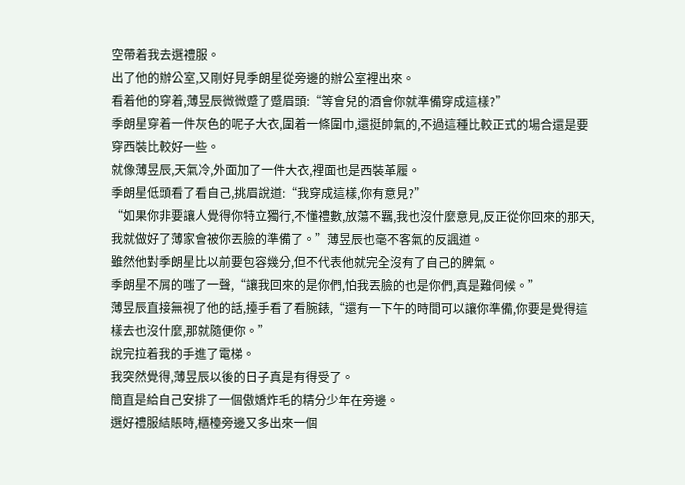空帶着我去選禮服。
出了他的辦公室,又剛好見季朗星從旁邊的辦公室裡出來。
看着他的穿着,薄昱辰微微蹙了蹙眉頭:“等會兒的酒會你就準備穿成這樣?”
季朗星穿着一件灰色的呢子大衣,圍着一條圍巾,還挺帥氣的,不過這種比較正式的場合還是要穿西裝比較好一些。
就像薄昱辰,天氣冷,外面加了一件大衣,裡面也是西裝革履。
季朗星低頭看了看自己,挑眉說道:“我穿成這樣,你有意見?”
“如果你非要讓人覺得你特立獨行,不懂禮數,放蕩不羈,我也沒什麼意見,反正從你回來的那天,我就做好了薄家會被你丟臉的準備了。”薄昱辰也毫不客氣的反諷道。
雖然他對季朗星比以前要包容幾分,但不代表他就完全沒有了自己的脾氣。
季朗星不屑的嗤了一聲,“讓我回來的是你們,怕我丟臉的也是你們,真是難伺候。”
薄昱辰直接無視了他的話,擡手看了看腕錶,“還有一下午的時間可以讓你準備,你要是覺得這樣去也沒什麼,那就隨便你。”
說完拉着我的手進了電梯。
我突然覺得,薄昱辰以後的日子真是有得受了。
簡直是給自己安排了一個傲嬌炸毛的精分少年在旁邊。
選好禮服結賬時,櫃檯旁邊又多出來一個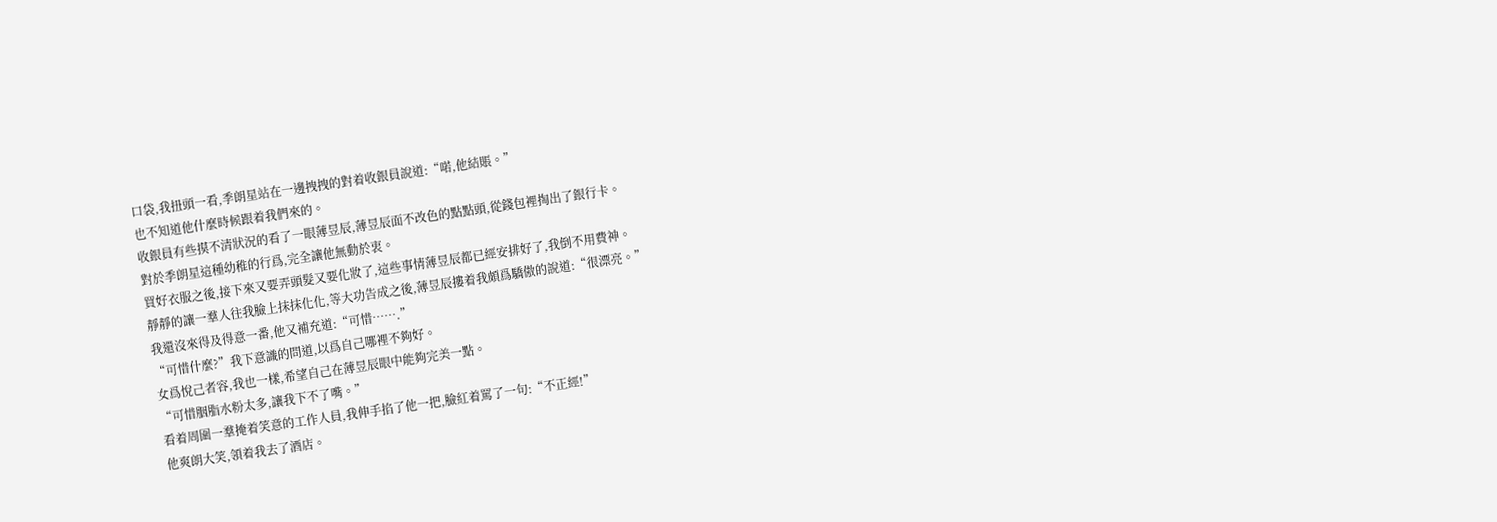口袋,我扭頭一看,季朗星站在一邊拽拽的對着收銀員說道:“喏,他結賬。”
也不知道他什麼時候跟着我們來的。
收銀員有些摸不清狀況的看了一眼薄昱辰,薄昱辰面不改色的點點頭,從錢包裡掏出了銀行卡。
對於季朗星這種幼稚的行爲,完全讓他無動於衷。
買好衣服之後,接下來又要弄頭髮又要化妝了,這些事情薄昱辰都已經安排好了,我倒不用費神。
靜靜的讓一羣人往我臉上抹抹化化,等大功告成之後,薄昱辰摟着我頗爲驕傲的說道:“很漂亮。”
我還沒來得及得意一番,他又補充道:“可惜…….”
“可惜什麼?”我下意識的問道,以爲自己哪裡不夠好。
女爲悅己者容,我也一樣,希望自己在薄昱辰眼中能夠完美一點。
“可惜胭脂水粉太多,讓我下不了嘴。”
看着周圍一羣掩着笑意的工作人員,我伸手掐了他一把,臉紅着罵了一句:“不正經!”
他爽朗大笑,領着我去了酒店。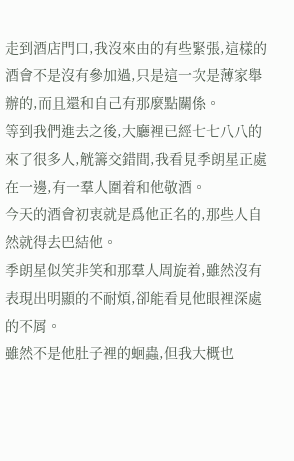走到酒店門口,我沒來由的有些緊張,這樣的酒會不是沒有參加過,只是這一次是薄家舉辦的,而且還和自己有那麼點關係。
等到我們進去之後,大廳裡已經七七八八的來了很多人,觥籌交錯間,我看見季朗星正處在一邊,有一羣人圍着和他敬酒。
今天的酒會初衷就是爲他正名的,那些人自然就得去巴結他。
季朗星似笑非笑和那羣人周旋着,雖然沒有表現出明顯的不耐煩,卻能看見他眼裡深處的不屑。
雖然不是他肚子裡的蛔蟲,但我大概也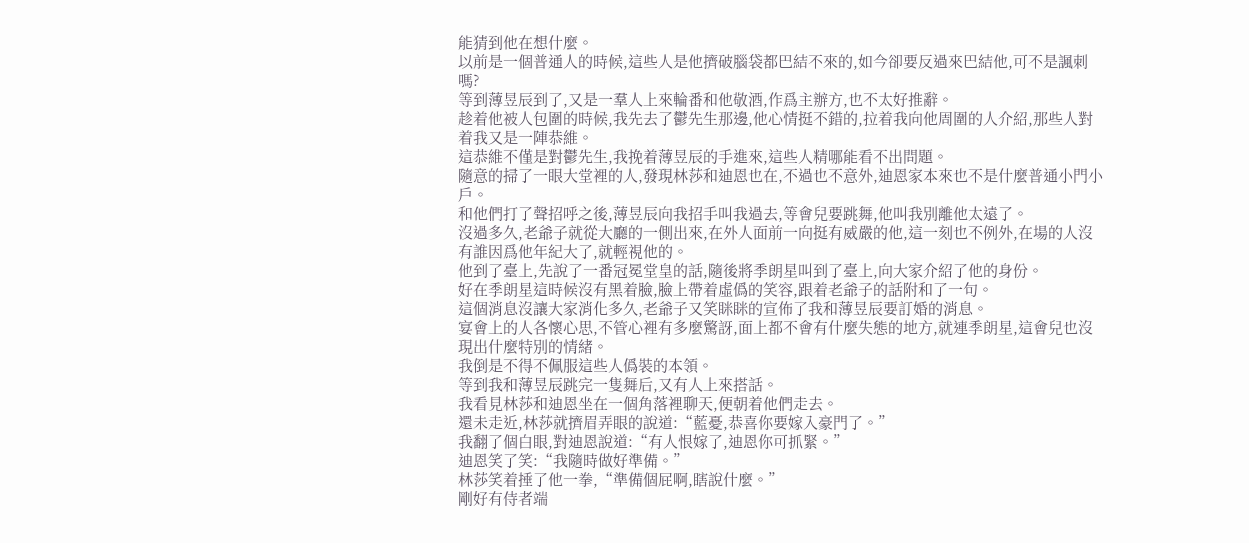能猜到他在想什麼。
以前是一個普通人的時候,這些人是他擠破腦袋都巴結不來的,如今卻要反過來巴結他,可不是諷刺嗎?
等到薄昱辰到了,又是一羣人上來輪番和他敬酒,作爲主辦方,也不太好推辭。
趁着他被人包圍的時候,我先去了鬱先生那邊,他心情挺不錯的,拉着我向他周圍的人介紹,那些人對着我又是一陣恭維。
這恭維不僅是對鬱先生,我挽着薄昱辰的手進來,這些人精哪能看不出問題。
隨意的掃了一眼大堂裡的人,發現林莎和迪恩也在,不過也不意外,迪恩家本來也不是什麼普通小門小戶。
和他們打了聲招呼之後,薄昱辰向我招手叫我過去,等會兒要跳舞,他叫我別離他太遠了。
沒過多久,老爺子就從大廳的一側出來,在外人面前一向挺有威嚴的他,這一刻也不例外,在場的人沒有誰因爲他年紀大了,就輕視他的。
他到了臺上,先說了一番冠冕堂皇的話,隨後將季朗星叫到了臺上,向大家介紹了他的身份。
好在季朗星這時候沒有黑着臉,臉上帶着虛僞的笑容,跟着老爺子的話附和了一句。
這個消息沒讓大家消化多久,老爺子又笑眯眯的宣佈了我和薄昱辰要訂婚的消息。
宴會上的人各懷心思,不管心裡有多麼驚訝,面上都不會有什麼失態的地方,就連季朗星,這會兒也沒現出什麼特別的情緒。
我倒是不得不佩服這些人僞裝的本領。
等到我和薄昱辰跳完一隻舞后,又有人上來搭話。
我看見林莎和迪恩坐在一個角落裡聊天,便朝着他們走去。
還未走近,林莎就擠眉弄眼的說道:“藍憂,恭喜你要嫁入豪門了。”
我翻了個白眼,對迪恩說道:“有人恨嫁了,迪恩你可抓緊。”
迪恩笑了笑:“我隨時做好準備。”
林莎笑着捶了他一拳,“準備個屁啊,瞎說什麼。”
剛好有侍者端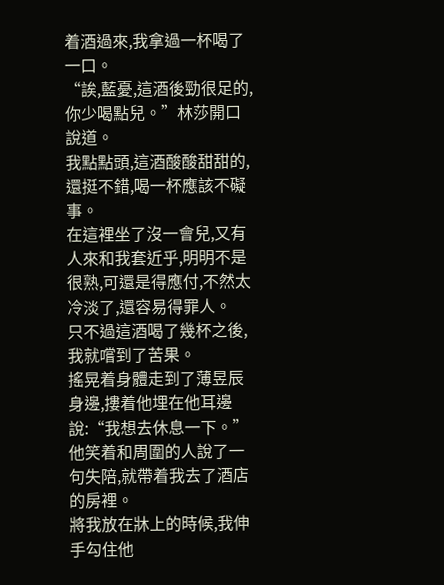着酒過來,我拿過一杯喝了一口。
“誒,藍憂,這酒後勁很足的,你少喝點兒。”林莎開口說道。
我點點頭,這酒酸酸甜甜的,還挺不錯,喝一杯應該不礙事。
在這裡坐了沒一會兒,又有人來和我套近乎,明明不是很熟,可還是得應付,不然太冷淡了,還容易得罪人。
只不過這酒喝了幾杯之後,我就嚐到了苦果。
搖晃着身體走到了薄昱辰身邊,摟着他埋在他耳邊說:“我想去休息一下。”
他笑着和周圍的人說了一句失陪,就帶着我去了酒店的房裡。
將我放在牀上的時候,我伸手勾住他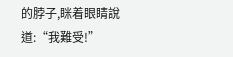的脖子,眯着眼睛說道:“我難受!”